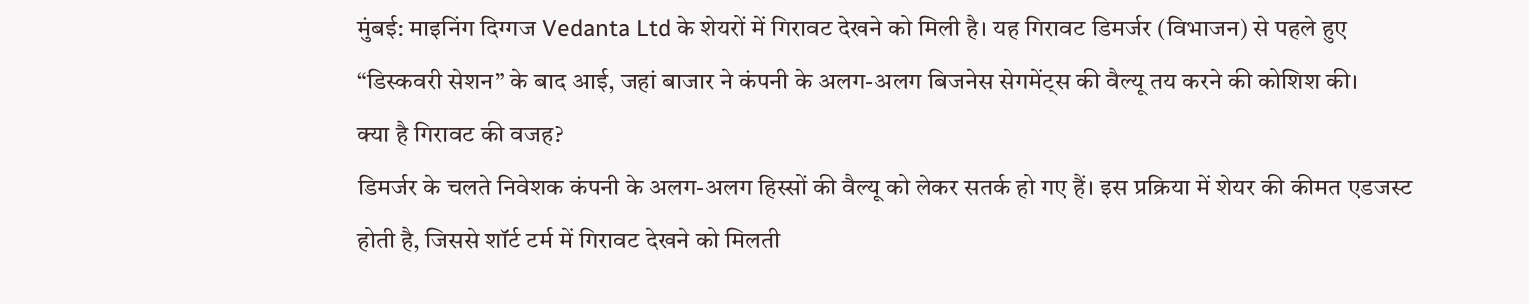मुंबई: माइनिंग दिग्गज Vedanta Ltd के शेयरों में गिरावट देखने को मिली है। यह गिरावट डिमर्जर (विभाजन) से पहले हुए “डिस्कवरी सेशन” के बाद आई, जहां बाजार ने कंपनी के अलग-अलग बिजनेस सेगमेंट्स की वैल्यू तय करने की कोशिश की।
क्या है गिरावट की वजह?
डिमर्जर के चलते निवेशक कंपनी के अलग-अलग हिस्सों की वैल्यू को लेकर सतर्क हो गए हैं। इस प्रक्रिया में शेयर की कीमत एडजस्ट होती है, जिससे शॉर्ट टर्म में गिरावट देखने को मिलती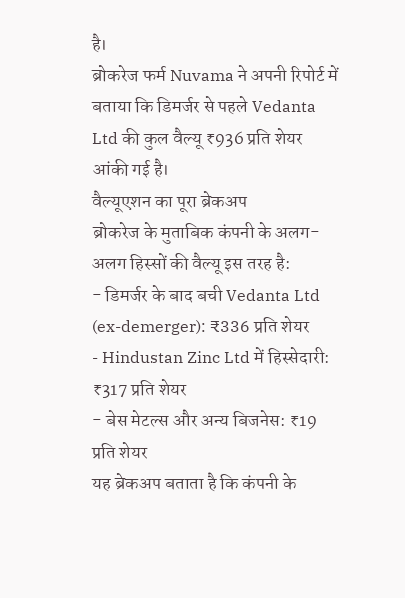है।
ब्रोकरेज फर्म Nuvama ने अपनी रिपोर्ट में बताया कि डिमर्जर से पहले Vedanta Ltd की कुल वैल्यू ₹936 प्रति शेयर आंकी गई है।
वैल्यूएशन का पूरा ब्रेकअप
ब्रोकरेज के मुताबिक कंपनी के अलग-अलग हिस्सों की वैल्यू इस तरह है:
- डिमर्जर के बाद बची Vedanta Ltd (ex-demerger): ₹336 प्रति शेयर
- Hindustan Zinc Ltd में हिस्सेदारी: ₹317 प्रति शेयर
- बेस मेटल्स और अन्य बिजनेस: ₹19 प्रति शेयर
यह ब्रेकअप बताता है कि कंपनी के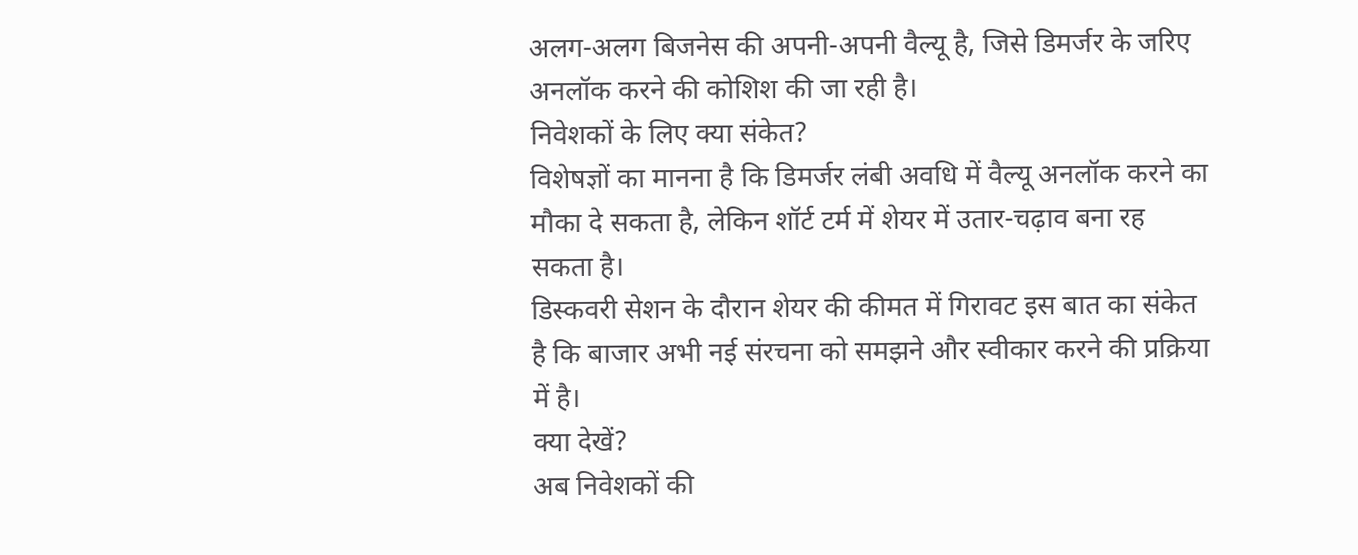अलग-अलग बिजनेस की अपनी-अपनी वैल्यू है, जिसे डिमर्जर के जरिए अनलॉक करने की कोशिश की जा रही है।
निवेशकों के लिए क्या संकेत?
विशेषज्ञों का मानना है कि डिमर्जर लंबी अवधि में वैल्यू अनलॉक करने का मौका दे सकता है, लेकिन शॉर्ट टर्म में शेयर में उतार-चढ़ाव बना रह सकता है।
डिस्कवरी सेशन के दौरान शेयर की कीमत में गिरावट इस बात का संकेत है कि बाजार अभी नई संरचना को समझने और स्वीकार करने की प्रक्रिया में है।
क्या देखें?
अब निवेशकों की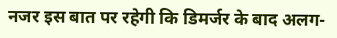नजर इस बात पर रहेगी कि डिमर्जर के बाद अलग-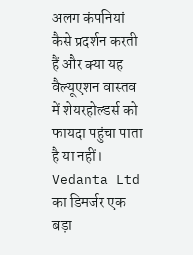अलग कंपनियां कैसे प्रदर्शन करती हैं और क्या यह वैल्यूएशन वास्तव में शेयरहोल्डर्स को फायदा पहुंचा पाता है या नहीं।
Vedanta Ltd का डिमर्जर एक बड़ा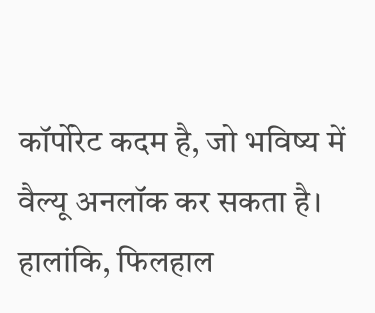कॉर्पोरेट कदम है, जो भविष्य में वैल्यू अनलॉक कर सकता है। हालांकि, फिलहाल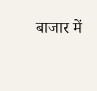बाजार में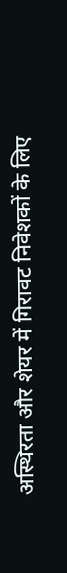अस्थिरता और शेयर में गिरावट निवेशकों के लिए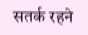सतर्क रहने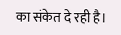का संकेत दे रही है।